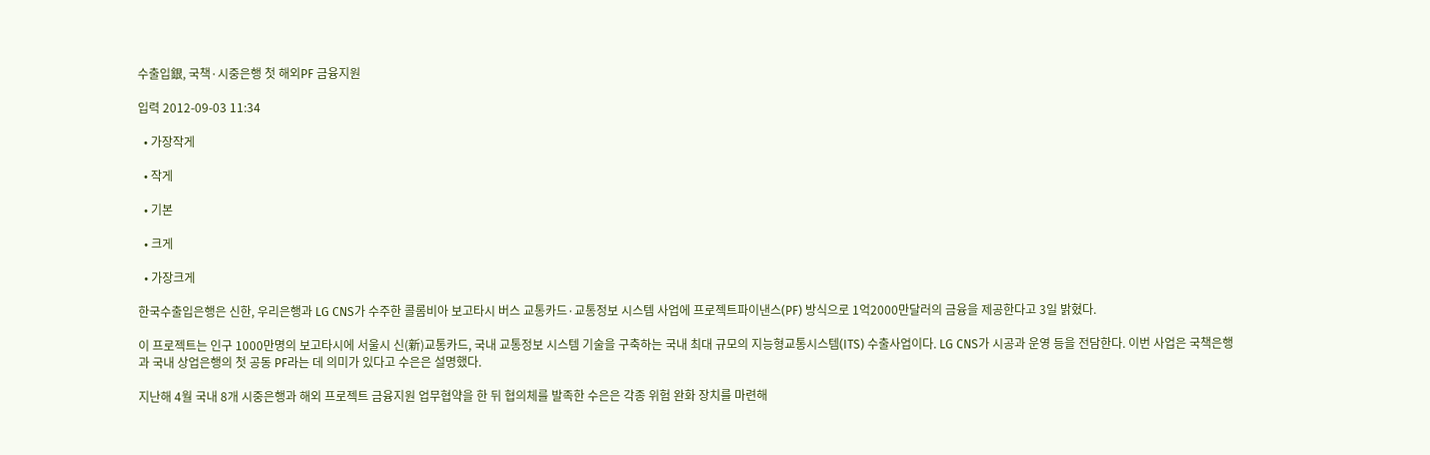수출입銀, 국책·시중은행 첫 해외PF 금융지원

입력 2012-09-03 11:34

  • 가장작게

  • 작게

  • 기본

  • 크게

  • 가장크게

한국수출입은행은 신한, 우리은행과 LG CNS가 수주한 콜롬비아 보고타시 버스 교통카드·교통정보 시스템 사업에 프로젝트파이낸스(PF) 방식으로 1억2000만달러의 금융을 제공한다고 3일 밝혔다.

이 프로젝트는 인구 1000만명의 보고타시에 서울시 신(新)교통카드, 국내 교통정보 시스템 기술을 구축하는 국내 최대 규모의 지능형교통시스템(ITS) 수출사업이다. LG CNS가 시공과 운영 등을 전담한다. 이번 사업은 국책은행과 국내 상업은행의 첫 공동 PF라는 데 의미가 있다고 수은은 설명했다.

지난해 4월 국내 8개 시중은행과 해외 프로젝트 금융지원 업무협약을 한 뒤 협의체를 발족한 수은은 각종 위험 완화 장치를 마련해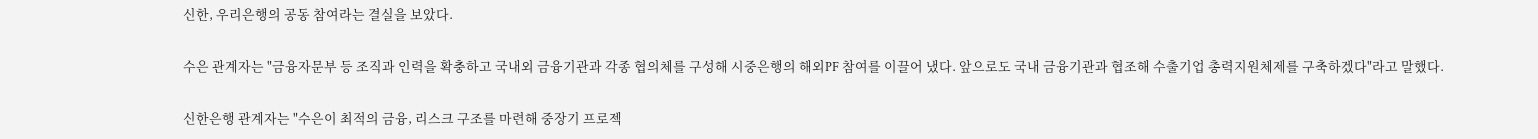신한, 우리은행의 공동 참여라는 결실을 보았다.

수은 관계자는 "금융자문부 등 조직과 인력을 확충하고 국내외 금융기관과 각종 협의체를 구성해 시중은행의 해외PF 참여를 이끌어 냈다. 앞으로도 국내 금융기관과 협조해 수출기업 총력지원체제를 구축하겠다"라고 말했다.

신한은행 관계자는 "수은이 최적의 금융, 리스크 구조를 마련해 중장기 프로젝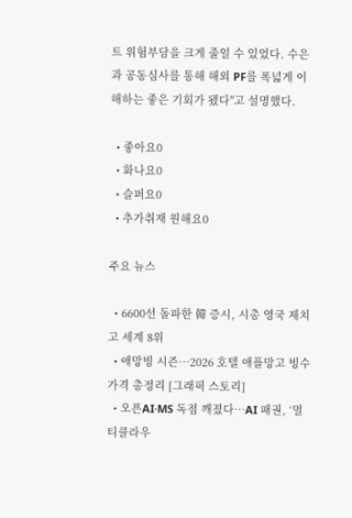트 위험부담을 크게 줄일 수 있었다. 수은과 공동심사를 통해 해외 PF를 폭넓게 이해하는 좋은 기회가 됐다"고 설명했다.

  • 좋아요0
  • 화나요0
  • 슬퍼요0
  • 추가취재 원해요0

주요 뉴스

  • 6600선 돌파한 韓 증시, 시총 영국 제치고 세계 8위
  • 애망빙 시즌…2026 호텔 애플망고 빙수 가격 총정리 [그래픽 스토리]
  • 오픈AI·MS 독점 깨졌다…AI 패권, ‘멀티클라우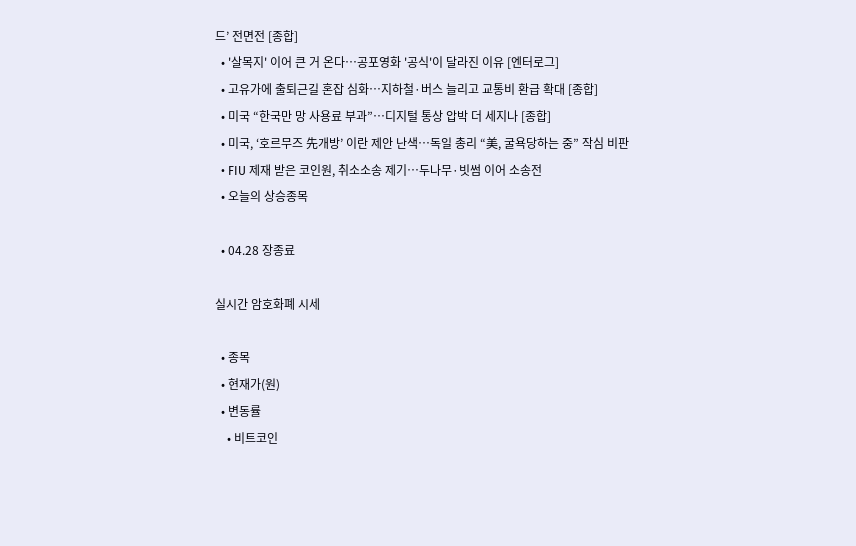드’ 전면전 [종합]
  • '살목지' 이어 큰 거 온다⋯공포영화 '공식'이 달라진 이유 [엔터로그]
  • 고유가에 출퇴근길 혼잡 심화…지하철·버스 늘리고 교통비 환급 확대 [종합]
  • 미국 “한국만 망 사용료 부과”⋯디지털 통상 압박 더 세지나 [종합]
  • 미국, ‘호르무즈 先개방’ 이란 제안 난색…독일 총리 “美, 굴욕당하는 중” 작심 비판
  • FIU 제재 받은 코인원, 취소소송 제기…두나무·빗썸 이어 소송전
  • 오늘의 상승종목

  • 04.28 장종료

실시간 암호화폐 시세

  • 종목
  • 현재가(원)
  • 변동률
    • 비트코인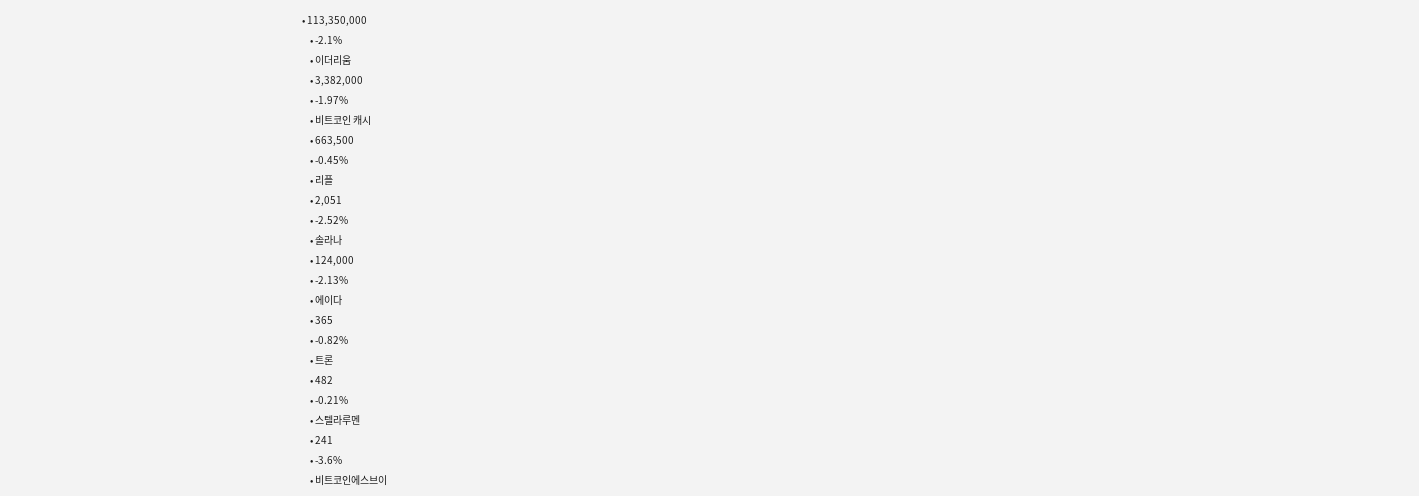• 113,350,000
    • -2.1%
    • 이더리움
    • 3,382,000
    • -1.97%
    • 비트코인 캐시
    • 663,500
    • -0.45%
    • 리플
    • 2,051
    • -2.52%
    • 솔라나
    • 124,000
    • -2.13%
    • 에이다
    • 365
    • -0.82%
    • 트론
    • 482
    • -0.21%
    • 스텔라루멘
    • 241
    • -3.6%
    • 비트코인에스브이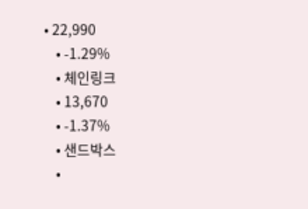• 22,990
    • -1.29%
    • 체인링크
    • 13,670
    • -1.37%
    • 샌드박스
    •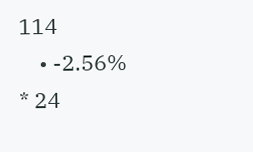114
    • -2.56%
* 24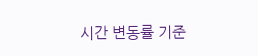시간 변동률 기준